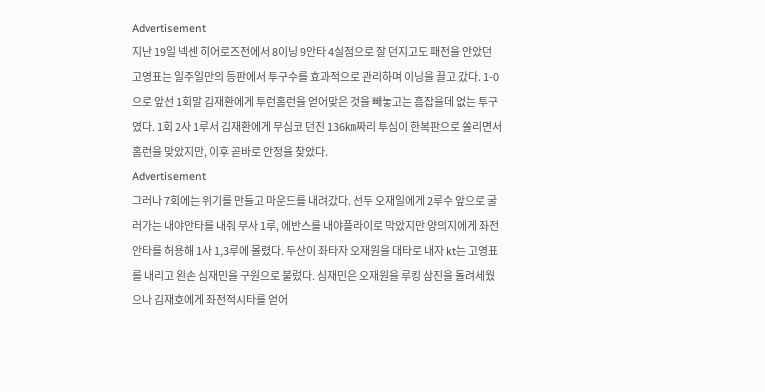Advertisement
지난 19일 넥센 히어로즈전에서 8이닝 9안타 4실점으로 잘 던지고도 패전을 안았던 고영표는 일주일만의 등판에서 투구수를 효과적으로 관리하며 이닝을 끌고 갔다. 1-0으로 앞선 1회말 김재환에게 투런홈런을 얻어맞은 것을 빼놓고는 흠잡을데 없는 투구였다. 1회 2사 1루서 김재환에게 무심코 던진 136㎞짜리 투심이 한복판으로 쏠리면서 홈런을 맞았지만, 이후 곧바로 안정을 찾았다.
Advertisement
그러나 7회에는 위기를 만들고 마운드를 내려갔다. 선두 오재일에게 2루수 앞으로 굴러가는 내야안타를 내줘 무사 1루, 에반스를 내야플라이로 막았지만 양의지에게 좌전안타를 허용해 1사 1,3루에 몰렸다. 두산이 좌타자 오재원을 대타로 내자 kt는 고영표를 내리고 왼손 심재민을 구원으로 불렀다. 심재민은 오재원을 루킹 삼진을 돌려세웠으나 김재호에게 좌전적시타를 얻어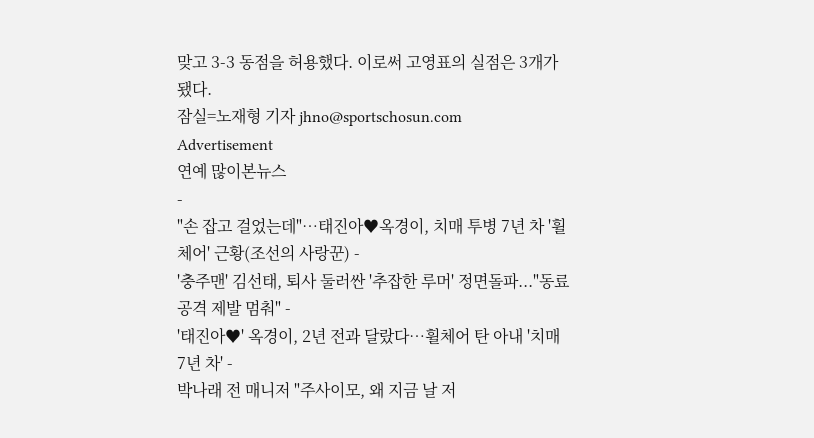맞고 3-3 동점을 허용했다. 이로써 고영표의 실점은 3개가 됐다.
잠실=노재형 기자 jhno@sportschosun.com
Advertisement
연예 많이본뉴스
-
"손 잡고 걸었는데"…태진아♥옥경이, 치매 투병 7년 차 '휠체어' 근황(조선의 사랑꾼) -
'충주맨' 김선태, 퇴사 둘러싼 '추잡한 루머' 정면돌파..."동료 공격 제발 멈춰" -
'태진아♥' 옥경이, 2년 전과 달랐다…휠체어 탄 아내 '치매 7년 차' -
박나래 전 매니저 "주사이모, 왜 지금 날 저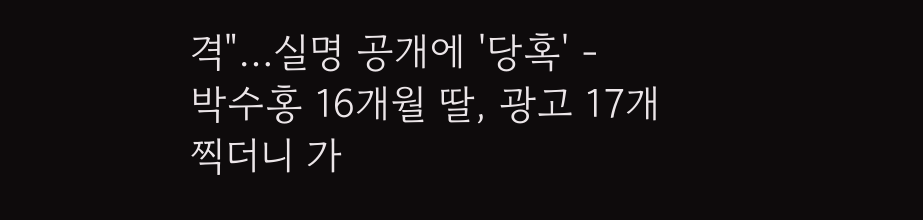격"…실명 공개에 '당혹' -
박수홍 16개월 딸, 광고 17개 찍더니 가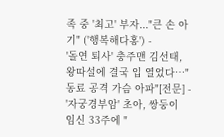족 중 '최고' 부자..."큰 손 아기" ('행복해다홍') -
'돌연 퇴사' 충주맨 김선태, 왕따설에 결국 입 열었다…"동료 공격 가슴 아파"[전문] -
'자궁경부암' 초아, 쌍둥이 임신 33주에 "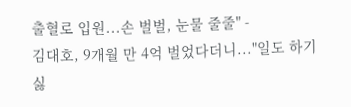출혈로 입원...손 벌벌, 눈물 줄줄" -
김대호, 9개월 만 4억 벌었다더니..."일도 하기 싫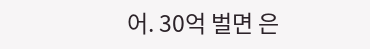어. 30억 벌면 은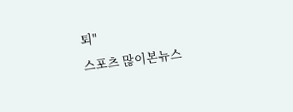퇴"
스포츠 많이본뉴스